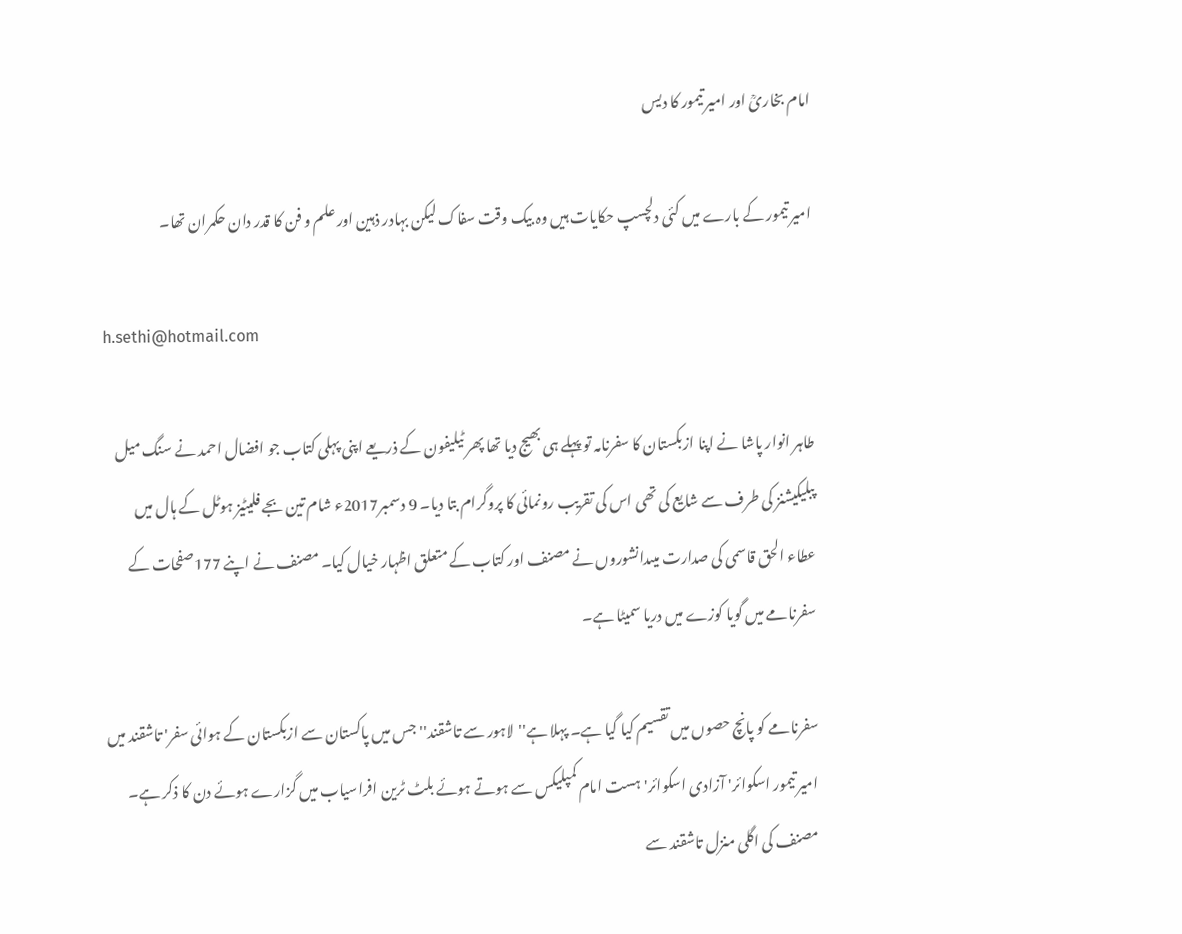امام بخاریؒ اور امیر تیمور کا دیس

امیر تیمور کے بارے میں کئی دلچسپ حکایات ہیں وہ بیک وقت سفاک لیکن بہادر ذہین اور علم و فن کا قدر دان حکمران تھا۔

h.sethi@hotmail.com

طاہر انوار پاشا نے اپنا ازبکستان کا سفرنامہ تو پہلے ہی بھیج دیا تھا پھر ٹیلیفون کے ذریعے اپنی پہلی کتاب جو افضال احمد نے سنگ میل پبلیکیشنز کی طرف سے شایع کی تھی اس کی تقریب رونمائی کا پروگرام بتا دیا۔ 9 دسمبر2017ء شام تین بجے فلیٹیز ہوٹل کے ہال میں عطاء الحق قاسمی کی صدارت میںدانشوروں نے مصنف اور کتاب کے متعلق اظہار خیال کیا۔ مصنف نے اپنے 177صفحات کے سفرنامے میں گویا کوزے میں دریا سمیٹا ہے۔

سفرنامے کو پانچ حصوں میں تقسیم کیا گیا ہے۔ پہلا ہے''لاہور سے تاشقند'' جس میں پاکستان سے ازبکستان کے ہوائی سفر' تاشقند میں امیر تیمور اسکوائر' آزادی اسکوائر' ہست امام کمپلیکس سے ہوتے ہوئے بلٹ ٹرین افراسیاب میں گزارے ہوئے دن کا ذکر ہے۔ مصنف کی اگلی منزل تاشقند سے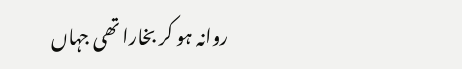روانہ ہو کر بخارا تھی جہاں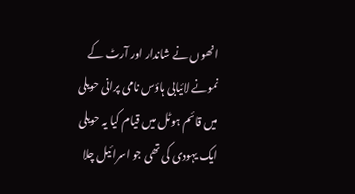انھوں نے شاندار اور آرٹ کے نمونے لائیابی ہاؤس نامی پرانی حویلی میں قائم ہوٹل میں قیام کیا یہ حویلی ایک یہودی کی تھی جو اسرائیل چلا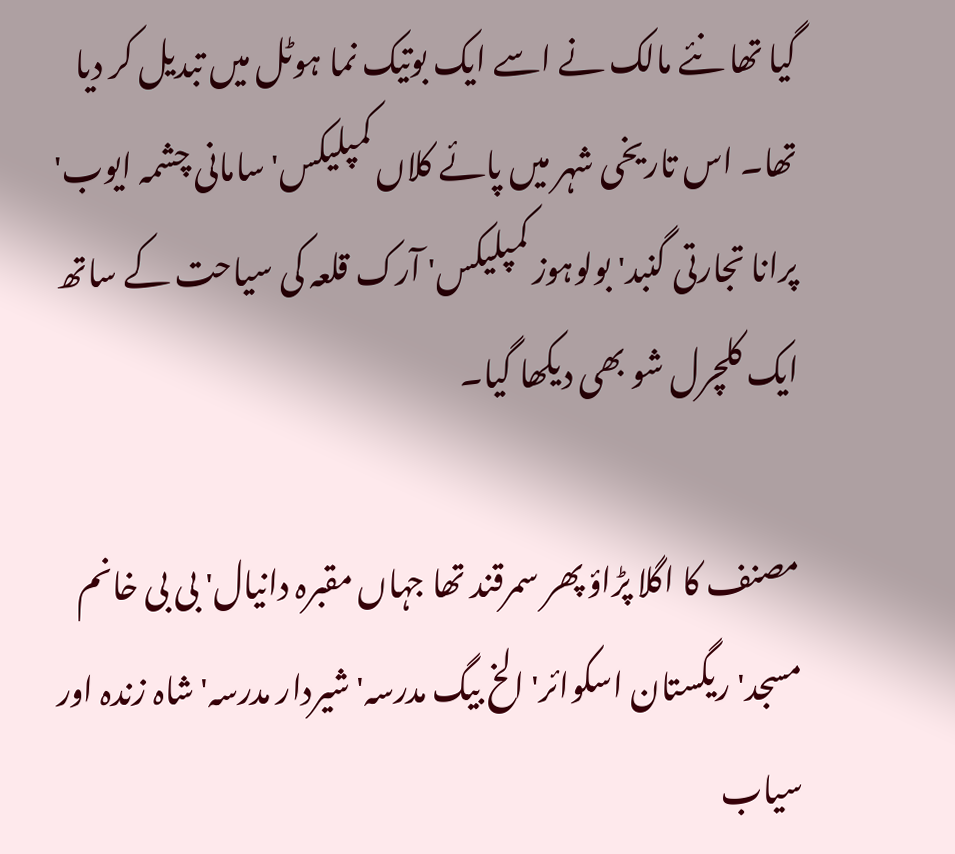گیا تھا نئے مالک نے اسے ایک بوتیک نما ہوٹل میں تبدیل کر دیا تھا۔ اس تاریخی شہر میں پائے کلاں کمپلیکس' سامانی چشمہ ایوب' پرانا تجارتی گنبد' بولوہوز کمپلیکس' آرک قلعہ کی سیاحت کے ساتھ ایک کلچرل شو بھی دیکھا گیا۔

مصنف کا اگلا پڑاؤ پھر سمرقند تھا جہاں مقبرہ دانیال' بی بی خانم مسجد' ریگستان اسکوائر' الخ بیگ مدرسہ' شیردار مدرسہ' شاہ زندہ اور سیاب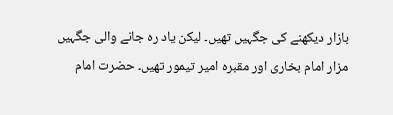بازار دیکھنے کی جگہیں تھیں۔ لیکن یاد رہ جانے والی جگہیں مزار امام بخاری اور مقبرہ امیر تیمور تھیں۔ حضرت امام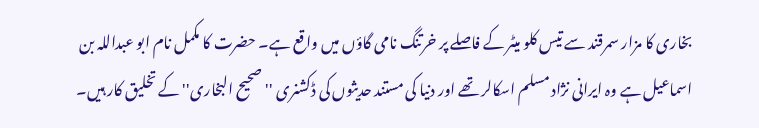بخاری کا مزار سمرقند سے تیس کلو میٹر کے فاصلے پر خرتنگ نامی گاؤں میں واقع ہے۔ حضرت کا مکمل نام ابو عبداللہ بن اسماعیل ہے وہ ایرانی نژاد مسلم اسکالر تھے اور دنیا کی مستند حدیثوں کی ڈکشنری ''صحیح البخاری'' کے تخلیق کار ہیں۔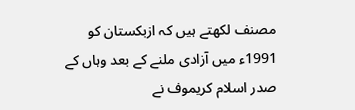مصنف لکھتے ہیں کہ ازبکستان کو 1991ء میں آزادی ملنے کے بعد وہاں کے صدر اسلام کریموف نے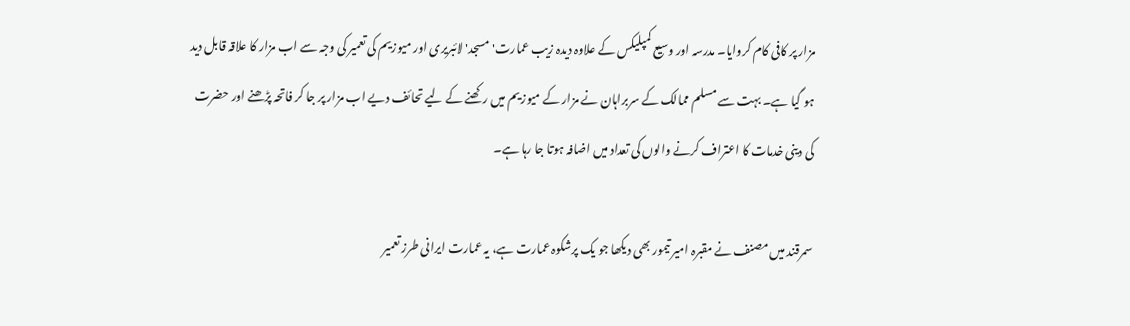مزار پر کافی کام کروایا۔ مدرسہ اور وسیع کمپلیکس کے علاوہ دیدہ زیب عمارت' مسجد' لائبریری اور میوزیم کی تعمیر کی وجہ سے اب مزار کا علاقہ قابل دید ہو گیا ہے۔ بہت سے مسلم ممالک کے سربراہان نے مزار کے میوزیم میں رکھنے کے لیے تحائف دیے اب مزار پر جا کر فاتحہ پڑھنے اور حضرت کی دینی خدمات کا اعتراف کرنے والوں کی تعداد میں اضافہ ہوتا جا رہا ہے۔

سمرقند میں مصنف نے مقبرہ امیر تیمور بھی دیکھا جو یک پرشکوہ عمارت ہے، یہ عمارت ایرانی طرز تعمیر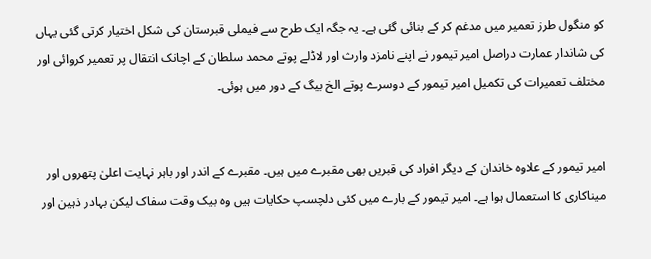کو منگول طرز تعمیر میں مدغم کر کے بنائی گئی ہے۔ یہ جگہ ایک طرح سے فیملی قبرستان کی شکل اختیار کرتی گئی یہاں کی شاندار عمارت دراصل امیر تیمور نے اپنے نامزد وارث اور لاڈلے پوتے محمد سلطان کے اچانک انتقال پر تعمیر کروائی اور مختلف تعمیرات کی تکمیل امیر تیمور کے دوسرے پوتے الخ بیگ کے دور میں ہوئی۔


امیر تیمور کے علاوہ خاندان کے دیگر افراد کی قبریں بھی مقبرے میں ہیں۔ مقبرے کے اندر اور باہر نہایت اعلیٰ پتھروں اور میناکاری کا استعمال ہوا ہے۔ امیر تیمور کے بارے میں کئی دلچسپ حکایات ہیں وہ بیک وقت سفاک لیکن بہادر ذہین اور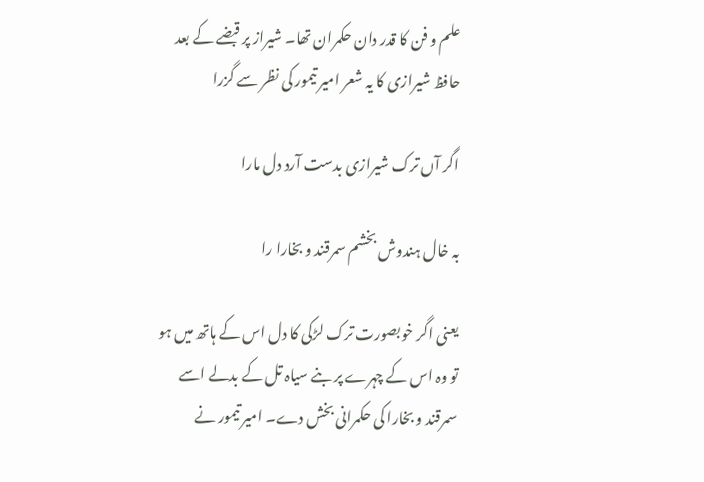علم و فن کا قدر دان حکمران تھا۔ شیراز پر قبضے کے بعد حافظ شیرازی کا یہ شعر امیر تیمور کی نظر سے گزرا

اگر آں ترک شیرازی بدست آرد دل مارا

بہ خال ہندوش بخشم سمرقند و بخارا را

یعنی اگر خوبصورت ترک لڑکی کا دل اس کے ہاتھ میں ہو تو وہ اس کے چہرے پر بنے سیاہ تل کے بدلے اسے سمرقند و بخارا کی حکمرانی بخش دے۔ امیر تیمور نے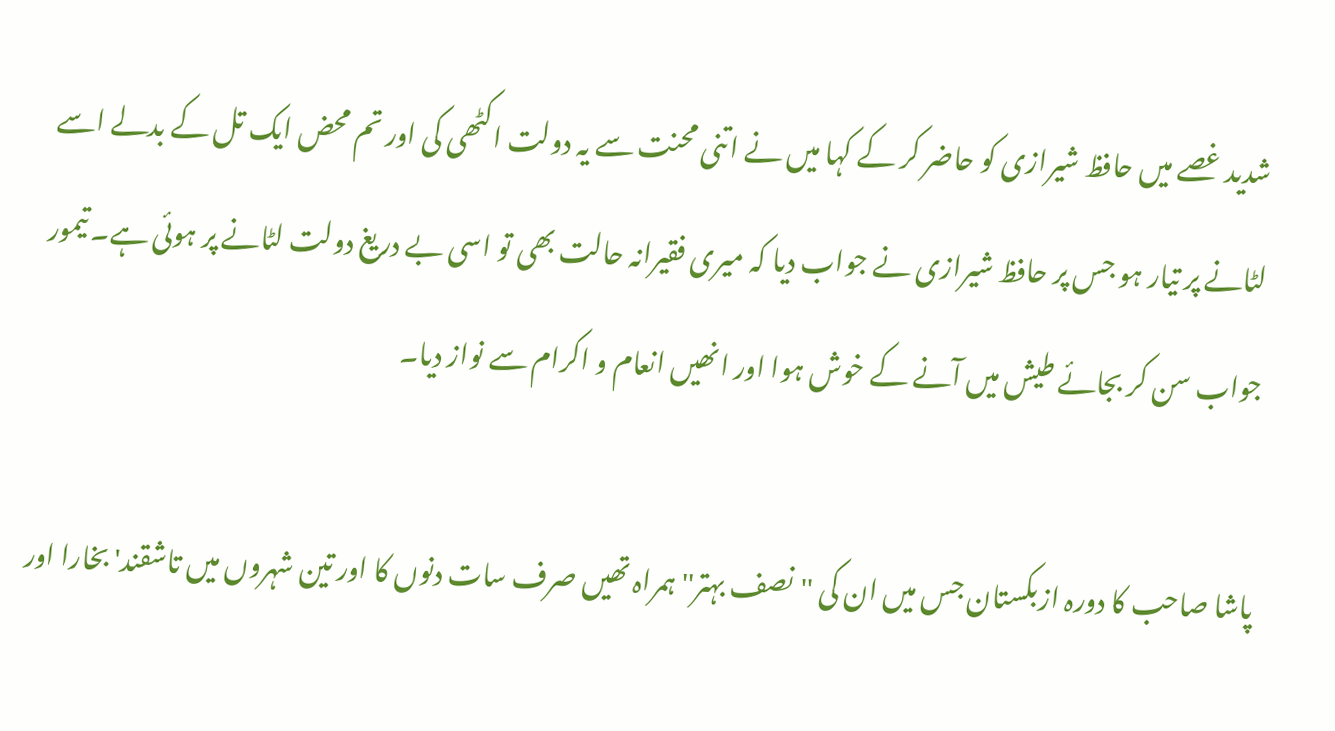شدید غصے میں حافظ شیرازی کو حاضر کر کے کہا میں نے اتنی محنت سے یہ دولت اکٹھی کی اور تم محض ایک تل کے بدلے اسے لٹانے پر تیار ہو جس پر حافظ شیرازی نے جواب دیا کہ میری فقیرانہ حالت بھی تو اسی بے دریغ دولت لٹانے پر ہوئی ہے۔ تیمور جواب سن کر بجائے طیش میں آنے کے خوش ہوا اور انھیں انعام و اکرام سے نواز دیا۔

پاشا صاحب کا دورہ ازبکستان جس میں ان کی ''نصف بہتر'' ہمراہ تھیں صرف سات دنوں کا اور تین شہروں میں تاشقند' بخارا اور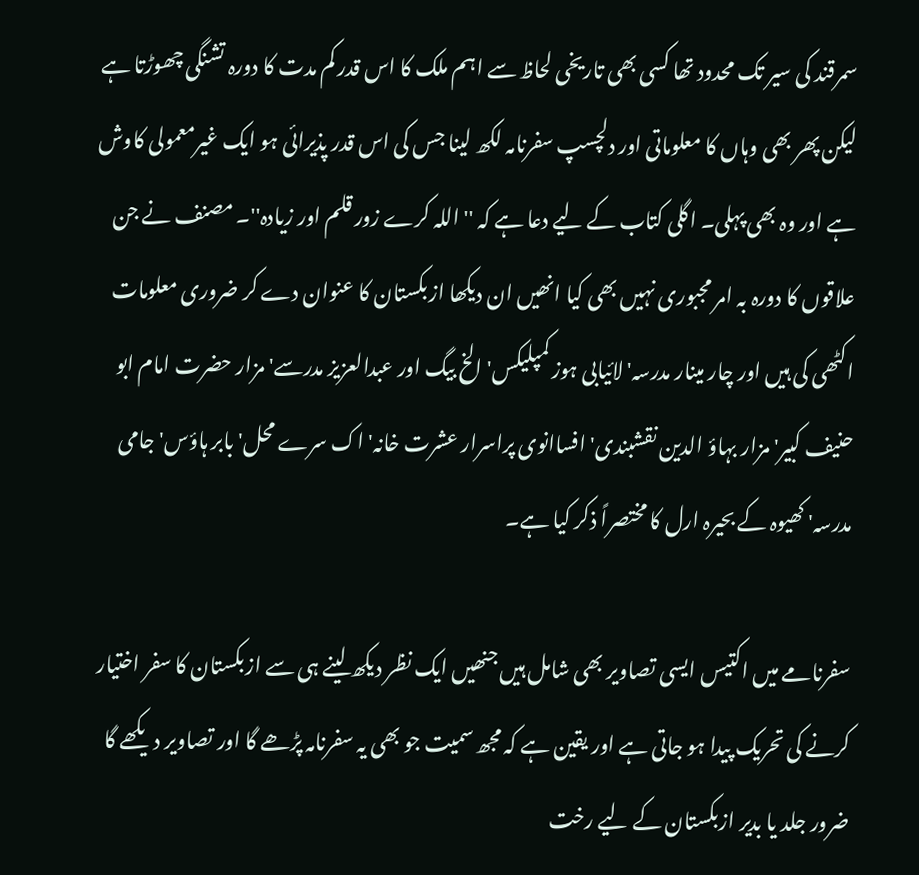سمرقند کی سیر تک محدود تھا کسی بھی تاریخی لحاظ سے اہم ملک کا اس قدر کم مدت کا دورہ تشنگی چھوڑتا ہے لیکن پھر بھی وہاں کا معلوماتی اور دلچسپ سفرنامہ لکھ لینا جس کی اس قدر پذیرائی ہو ایک غیرمعمولی کاوش ہے اور وہ بھی پہلی۔ اگلی کتاب کے لیے دعا ہے کہ ''اللہ کرے زور قلم اور زیادہ''۔ مصنف نے جن علاقوں کا دورہ بہ امر مجبوری نہیں بھی کیا انھیں ان دیکھا ازبکستان کا عنوان دے کر ضروری معلومات اکٹھی کی ہیں اور چار مینار مدرسہ' لائیابی ہوز کمپلیکس' الخ بیگ اور عبدالعزیز مدرسے' مزار حضرت امام ابو حنیف کبیر' مزار بہاؤ الدین نقشبندی' افساانوی پراسرار عشرت خانہ' اک سرے محل' بابر ہاؤس' جامی مدرسہ' کھیوہ کے بحیرہ ارل کا مختصراً ذکر کیا ہے۔

سفرنامے میں اکتیس ایسی تصاویر بھی شامل ہیں جنھیں ایک نظر دیکھ لینے ہی سے ازبکستان کا سفر اختیار کرنے کی تحریک پیدا ہو جاتی ہے اور یقین ہے کہ مجھ سمیت جو بھی یہ سفرنامہ پڑھے گا اور تصاویر دیکھے گا ضرور جلد یا بدیر ازبکستان کے لیے رخت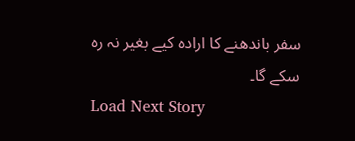سفر باندھنے کا ارادہ کیے بغیر نہ رہ سکے گا۔
Load Next Story